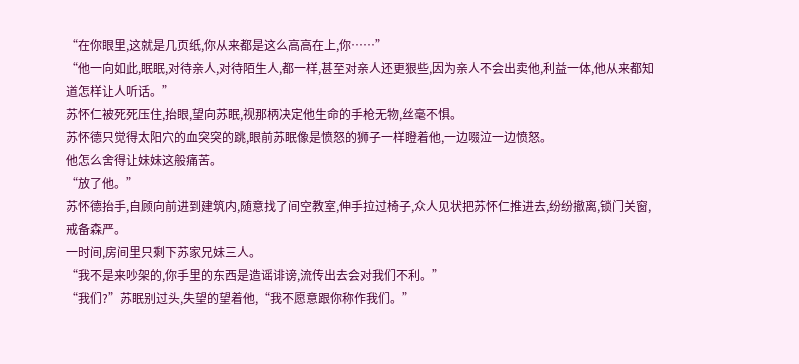“在你眼里,这就是几页纸,你从来都是这么高高在上,你……”
“他一向如此,眠眠,对待亲人,对待陌生人,都一样,甚至对亲人还更狠些,因为亲人不会出卖他,利益一体,他从来都知道怎样让人听话。”
苏怀仁被死死压住,抬眼,望向苏眠,视那柄决定他生命的手枪无物,丝毫不惧。
苏怀德只觉得太阳穴的血突突的跳,眼前苏眠像是愤怒的狮子一样瞪着他,一边啜泣一边愤怒。
他怎么舍得让妹妹这般痛苦。
“放了他。”
苏怀德抬手,自顾向前进到建筑内,随意找了间空教室,伸手拉过椅子,众人见状把苏怀仁推进去,纷纷撤离,锁门关窗,戒备森严。
一时间,房间里只剩下苏家兄妹三人。
“我不是来吵架的,你手里的东西是造谣诽谤,流传出去会对我们不利。”
“我们?”苏眠别过头,失望的望着他,“我不愿意跟你称作我们。”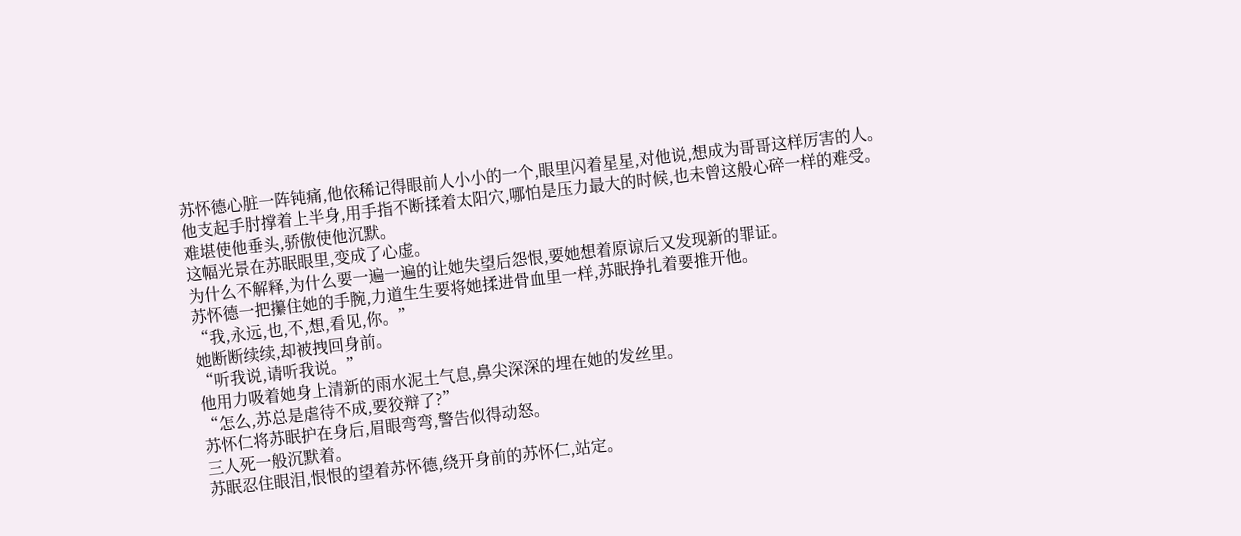苏怀德心脏一阵钝痛,他依稀记得眼前人小小的一个,眼里闪着星星,对他说,想成为哥哥这样厉害的人。
他支起手肘撑着上半身,用手指不断揉着太阳穴,哪怕是压力最大的时候,也未曾这般心碎一样的难受。
难堪使他垂头,骄傲使他沉默。
这幅光景在苏眠眼里,变成了心虚。
为什么不解释,为什么要一遍一遍的让她失望后怨恨,要她想着原谅后又发现新的罪证。
苏怀德一把攥住她的手腕,力道生生要将她揉进骨血里一样,苏眠挣扎着要推开他。
“我,永远,也,不,想,看见,你。”
她断断续续,却被拽回身前。
“听我说,请听我说。”
他用力吸着她身上清新的雨水泥土气息,鼻尖深深的埋在她的发丝里。
“怎么,苏总是虐待不成,要狡辩了?”
苏怀仁将苏眠护在身后,眉眼弯弯,警告似得动怒。
三人死一般沉默着。
苏眠忍住眼泪,恨恨的望着苏怀德,绕开身前的苏怀仁,站定。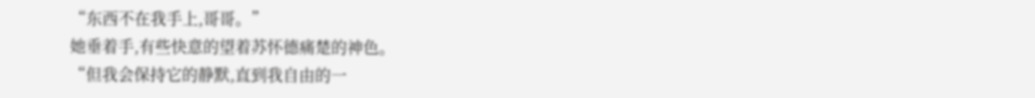“东西不在我手上,哥哥。”
她垂着手,有些快意的望着苏怀德痛楚的神色。
“但我会保持它的静默,直到我自由的一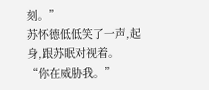刻。”
苏怀德低低笑了一声,起身,跟苏眠对视着。
“你在威胁我。”